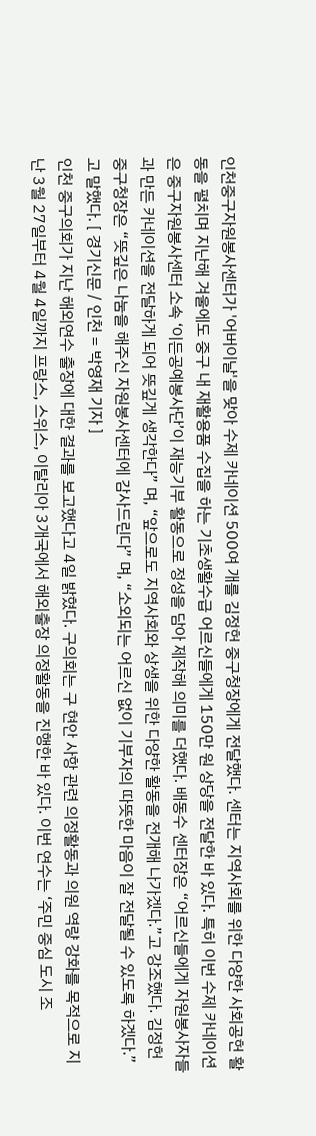인천중구자원봉사센터가 '어버이날'을 맞아 수제 카네이션 500여 개를 김정헌 중구청장에게 전달했다. 센터는 지역사회를 위한 다양한 사회공헌 활동을 펼치며 지난해 겨울에도 중구 내 재활용품 수집을 하는 기초생활수급 어르신들에게 150만 원 상당을 전달한 바 있다. 특히 이번 수제 카네이션은 중구자원봉사센터 소속 ‘이든공예봉사단’이 재능기부 활동으로 정성을 담아 제작해 의미를 더했다. 배동수 센터장은 “어르신들에게 자원봉사자들과 만든 카네이션을 전달하게 되어 뜻깊게 생각한다” 며, “앞으로도 지역사회와 상생을 위한 다양한 활동을 전개해 나가겠다.”고 강조했다. 김정헌 중구청장은 “뜻깊은 나눔을 해주신 자원봉사센터에 감사드린다” 며, “소외되는 어르신 없이 기부자의 따뜻한 마음이 잘 전달될 수 있도록 하겠다.”고 말했다. [ 경기신문 / 인천 = 박영재 기자 ]
인천 중구의회가 지난 해외연수 출장에 대한 결과를 보고했다고 4일 밝혔다. 구의회는 구 현안 사항 관련 의정활동과 의원 역량 강화를 목적으로 지난 3월 27일부터 4월 4일까지 프랑스, 스위스, 이탈리아 3개국에서 해외출장 의정활동을 진행한 바 있다. 이번 연수는 ‘주민 중심 도시 조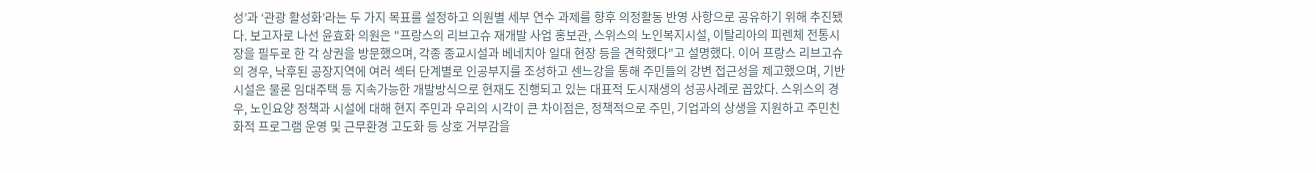성’과 ‘관광 활성화’라는 두 가지 목표를 설정하고 의원별 세부 연수 과제를 향후 의정활동 반영 사항으로 공유하기 위해 추진됐다. 보고자로 나선 윤효화 의원은 "프랑스의 리브고슈 재개발 사업 홍보관, 스위스의 노인복지시설, 이탈리아의 피렌체 전통시장을 필두로 한 각 상권을 방문했으며, 각종 종교시설과 베네치아 일대 현장 등을 견학했다"고 설명했다. 이어 프랑스 리브고슈의 경우, 낙후된 공장지역에 여러 섹터 단계별로 인공부지를 조성하고 센느강을 통해 주민들의 강변 접근성을 제고했으며, 기반시설은 물론 임대주택 등 지속가능한 개발방식으로 현재도 진행되고 있는 대표적 도시재생의 성공사례로 꼽았다. 스위스의 경우, 노인요양 정책과 시설에 대해 현지 주민과 우리의 시각이 큰 차이점은, 정책적으로 주민, 기업과의 상생을 지원하고 주민친화적 프로그램 운영 및 근무환경 고도화 등 상호 거부감을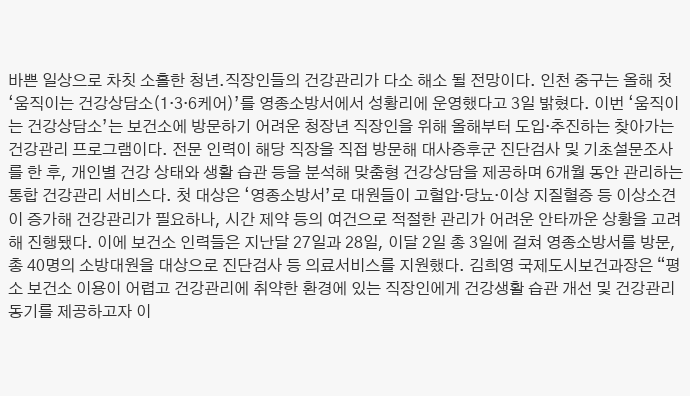바쁜 일상으로 차칫 소홀한 청년.직장인들의 건강관리가 다소 해소 될 전망이다. 인천 중구는 올해 첫 ‘움직이는 건강상담소(1·3·6케어)’를 영종소방서에서 성황리에 운영했다고 3일 밝혔다. 이번 ‘움직이는 건강상담소’는 보건소에 방문하기 어려운 청장년 직장인을 위해 올해부터 도입·추진하는 찾아가는 건강관리 프로그램이다. 전문 인력이 해당 직장을 직접 방문해 대사증후군 진단검사 및 기초설문조사를 한 후, 개인별 건강 상태와 생활 습관 등을 분석해 맞춤형 건강상담을 제공하며 6개월 동안 관리하는 통합 건강관리 서비스다. 첫 대상은 ‘영종소방서’로 대원들이 고혈압·당뇨·이상 지질혈증 등 이상소견이 증가해 건강관리가 필요하나, 시간 제약 등의 여건으로 적절한 관리가 어려운 안타까운 상황을 고려해 진행됐다. 이에 보건소 인력들은 지난달 27일과 28일, 이달 2일 총 3일에 걸쳐 영종소방서를 방문, 총 40명의 소방대원을 대상으로 진단검사 등 의료서비스를 지원했다. 김희영 국제도시보건과장은 “평소 보건소 이용이 어렵고 건강관리에 취약한 환경에 있는 직장인에게 건강생활 습관 개선 및 건강관리 동기를 제공하고자 이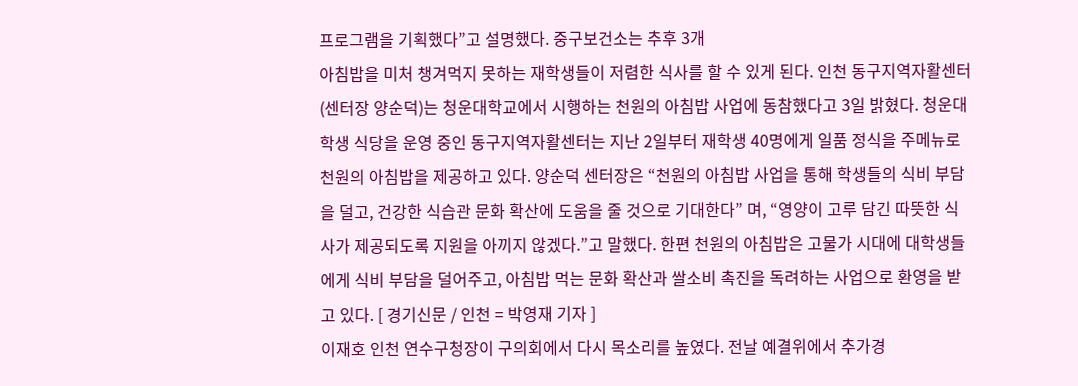프로그램을 기획했다”고 설명했다. 중구보건소는 추후 3개
아침밥을 미처 챙겨먹지 못하는 재학생들이 저렴한 식사를 할 수 있게 된다. 인천 동구지역자활센터(센터장 양순덕)는 청운대학교에서 시행하는 천원의 아침밥 사업에 동참했다고 3일 밝혔다. 청운대 학생 식당을 운영 중인 동구지역자활센터는 지난 2일부터 재학생 40명에게 일품 정식을 주메뉴로 천원의 아침밥을 제공하고 있다. 양순덕 센터장은 “천원의 아침밥 사업을 통해 학생들의 식비 부담을 덜고, 건강한 식습관 문화 확산에 도움을 줄 것으로 기대한다” 며, “영양이 고루 담긴 따뜻한 식사가 제공되도록 지원을 아끼지 않겠다.”고 말했다. 한편 천원의 아침밥은 고물가 시대에 대학생들에게 식비 부담을 덜어주고, 아침밥 먹는 문화 확산과 쌀소비 촉진을 독려하는 사업으로 환영을 받고 있다. [ 경기신문 / 인천 = 박영재 기자 ]
이재호 인천 연수구청장이 구의회에서 다시 목소리를 높였다. 전날 예결위에서 추가경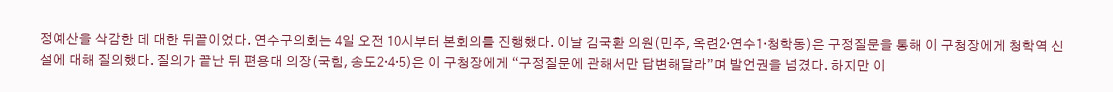정예산을 삭감한 데 대한 뒤끝이었다. 연수구의회는 4일 오전 10시부터 본회의를 진행했다. 이날 김국환 의원(민주, 옥련2‧연수1‧청학동)은 구정질문을 통해 이 구청장에게 청학역 신설에 대해 질의했다. 질의가 끝난 뒤 편용대 의장(국힘, 송도2‧4‧5)은 이 구청장에게 “구정질문에 관해서만 답변해달라”며 발언권을 넘겼다. 하지만 이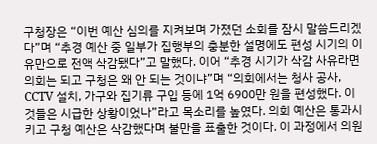구청장은 “이번 예산 심의를 지켜보며 가졌던 소회를 잠시 말씀드리겠다”며 “추경 예산 중 일부가 집행부의 충분한 설명에도 편성 시기의 이유만으로 전액 삭감됐다”고 말했다. 이어 “추경 시기가 삭감 사유라면 의회는 되고 구청은 왜 안 되는 것이냐”며 “의회에서는 청사 공사, CCTV 설치, 가구와 집기류 구입 등에 1억 6900만 원을 편성했다. 이것들은 시급한 상황이었나”라고 목소리를 높였다. 의회 예산은 통과시키고 구청 예산은 삭감했다며 불만을 표출한 것이다. 이 과정에서 의원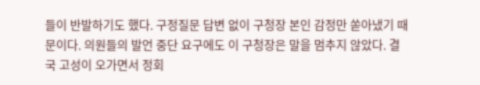들이 반발하기도 했다. 구정질문 답변 없이 구청장 본인 감정만 쏟아냈기 때문이다. 의원들의 발언 중단 요구에도 이 구청장은 말을 멈추지 않았다. 결국 고성이 오가면서 정회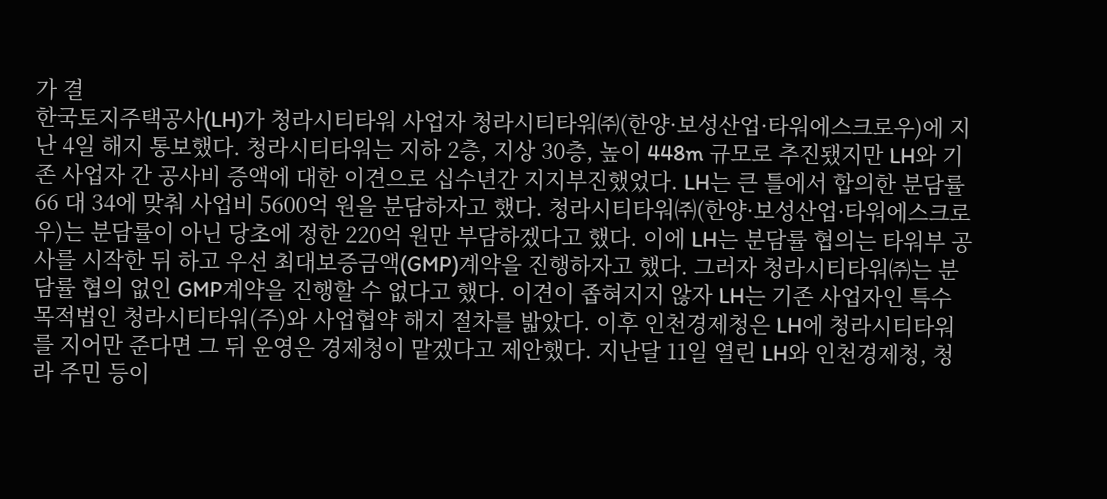가 결
한국토지주택공사(LH)가 청라시티타워 사업자 청라시티타워㈜(한양·보성산업·타워에스크로우)에 지난 4일 해지 통보했다. 청라시티타워는 지하 2층, 지상 30층, 높이 448m 규모로 추진됐지만 LH와 기존 사업자 간 공사비 증액에 대한 이견으로 십수년간 지지부진했었다. LH는 큰 틀에서 합의한 분담률 66 대 34에 맞춰 사업비 5600억 원을 분담하자고 했다. 청라시티타워㈜(한양·보성산업·타워에스크로우)는 분담률이 아닌 당초에 정한 220억 원만 부담하겠다고 했다. 이에 LH는 분담률 협의는 타워부 공사를 시작한 뒤 하고 우선 최대보증금액(GMP)계약을 진행하자고 했다. 그러자 청라시티타워㈜는 분담률 협의 없인 GMP계약을 진행할 수 없다고 했다. 이견이 좁혀지지 않자 LH는 기존 사업자인 특수목적법인 청라시티타워(주)와 사업협약 해지 절차를 밟았다. 이후 인천경제청은 LH에 청라시티타워를 지어만 준다면 그 뒤 운영은 경제청이 맡겠다고 제안했다. 지난달 11일 열린 LH와 인천경제청, 청라 주민 등이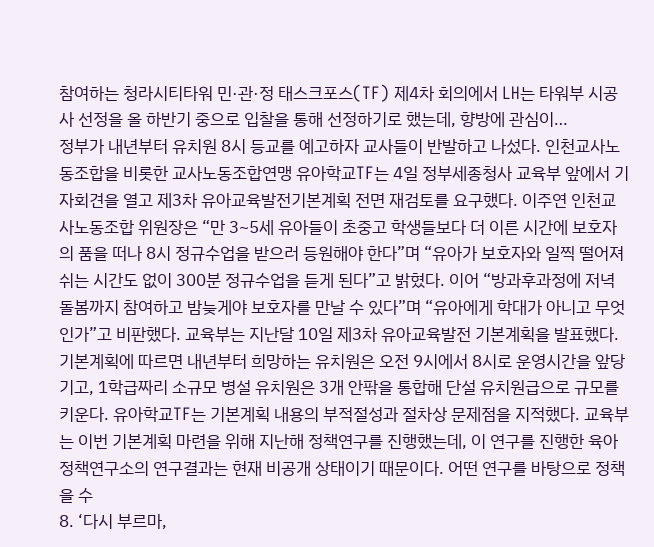참여하는 청라시티타워 민·관·정 태스크포스(TF) 제4차 회의에서 LH는 타워부 시공사 선정을 올 하반기 중으로 입찰을 통해 선정하기로 했는데, 향방에 관심이…
정부가 내년부터 유치원 8시 등교를 예고하자 교사들이 반발하고 나섰다. 인천교사노동조합을 비롯한 교사노동조합연맹 유아학교TF는 4일 정부세종청사 교육부 앞에서 기자회견을 열고 제3차 유아교육발전기본계획 전면 재검토를 요구했다. 이주연 인천교사노동조합 위원장은 “만 3~5세 유아들이 초중고 학생들보다 더 이른 시간에 보호자의 품을 떠나 8시 정규수업을 받으러 등원해야 한다”며 “유아가 보호자와 일찍 떨어져 쉬는 시간도 없이 300분 정규수업을 듣게 된다”고 밝혔다. 이어 “방과후과정에 저녁돌봄까지 참여하고 밤늦게야 보호자를 만날 수 있다”며 “유아에게 학대가 아니고 무엇인가”고 비판했다. 교육부는 지난달 10일 제3차 유아교육발전 기본계획을 발표했다. 기본계획에 따르면 내년부터 희망하는 유치원은 오전 9시에서 8시로 운영시간을 앞당기고, 1학급짜리 소규모 병설 유치원은 3개 안팎을 통합해 단설 유치원급으로 규모를 키운다. 유아학교TF는 기본계획 내용의 부적절성과 절차상 문제점을 지적했다. 교육부는 이번 기본계획 마련을 위해 지난해 정책연구를 진행했는데, 이 연구를 진행한 육아정책연구소의 연구결과는 현재 비공개 상태이기 때문이다. 어떤 연구를 바탕으로 정책을 수
8. ‘다시 부르마,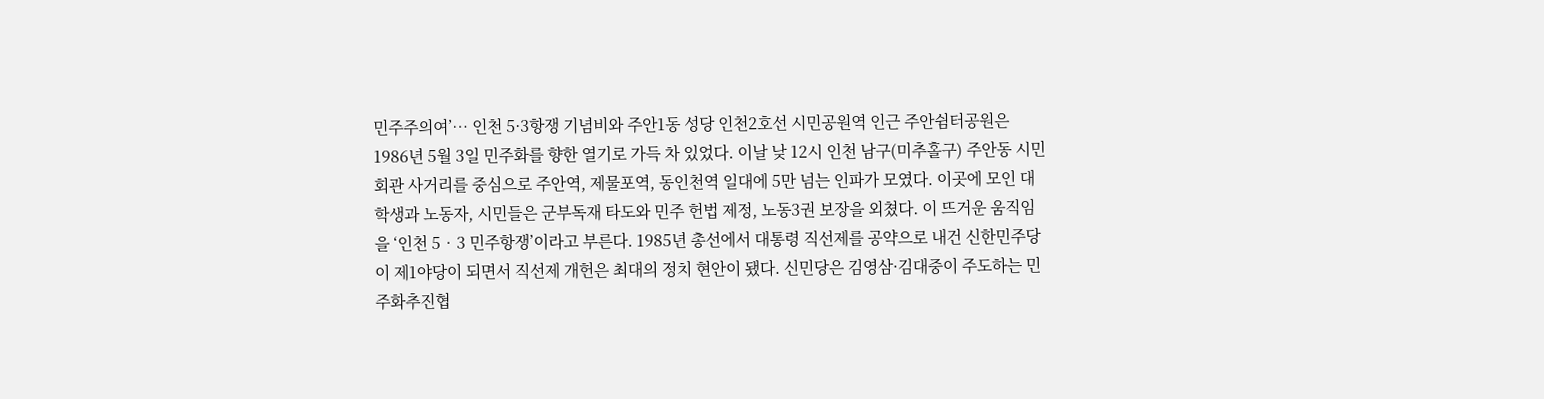민주주의여’… 인천 5·3항쟁 기념비와 주안1동 성당 인천2호선 시민공원역 인근 주안쉼터공원은 1986년 5월 3일 민주화를 향한 열기로 가득 차 있었다. 이날 낮 12시 인천 남구(미추홀구) 주안동 시민회관 사거리를 중심으로 주안역, 제물포역, 동인천역 일대에 5만 넘는 인파가 모였다. 이곳에 모인 대학생과 노동자, 시민들은 군부독재 타도와 민주 헌법 제정, 노동3권 보장을 외쳤다. 이 뜨거운 움직임을 ‘인천 5‧3 민주항쟁’이라고 부른다. 1985년 총선에서 대통령 직선제를 공약으로 내건 신한민주당이 제1야당이 되면서 직선제 개헌은 최대의 정치 현안이 됐다. 신민당은 김영삼·김대중이 주도하는 민주화추진협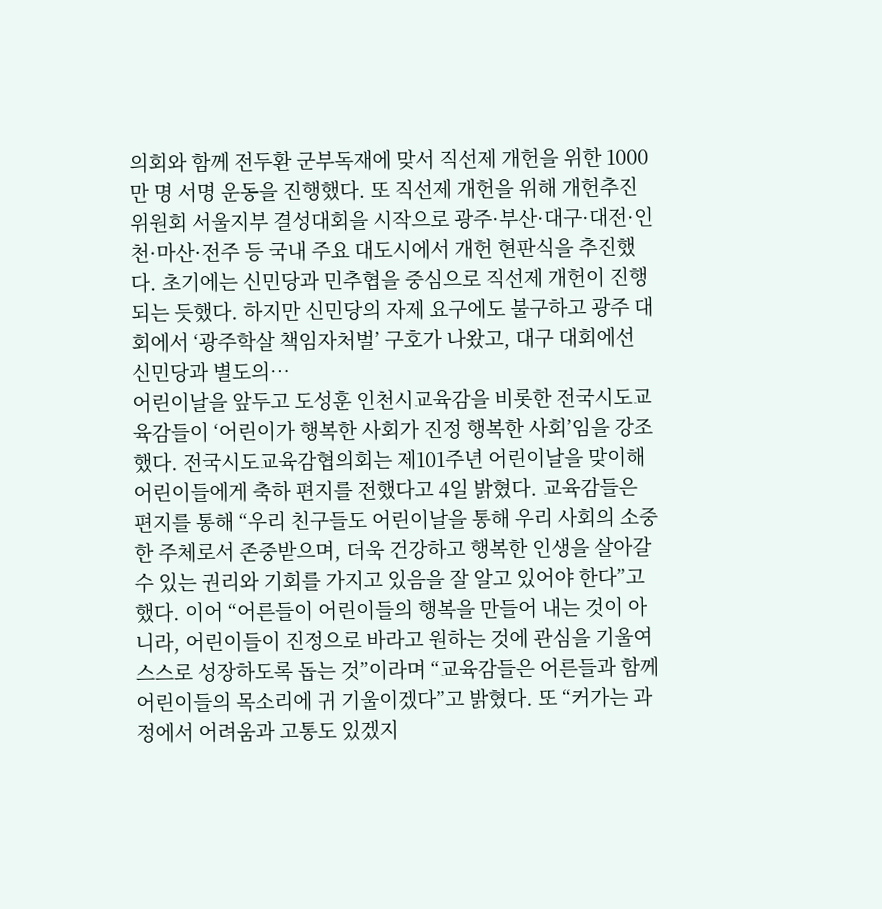의회와 함께 전두환 군부독재에 맞서 직선제 개헌을 위한 1000만 명 서명 운동을 진행했다. 또 직선제 개헌을 위해 개헌추진위원회 서울지부 결성대회을 시작으로 광주·부산·대구·대전·인천·마산·전주 등 국내 주요 대도시에서 개헌 현판식을 추진했다. 초기에는 신민당과 민추협을 중심으로 직선제 개헌이 진행되는 듯했다. 하지만 신민당의 자제 요구에도 불구하고 광주 대회에서 ‘광주학살 책임자처벌’ 구호가 나왔고, 대구 대회에선 신민당과 별도의…
어린이날을 앞두고 도성훈 인천시교육감을 비롯한 전국시도교육감들이 ‘어린이가 행복한 사회가 진정 행복한 사회’임을 강조했다. 전국시도교육감협의회는 제101주년 어린이날을 맞이해 어린이들에게 축하 편지를 전했다고 4일 밝혔다. 교육감들은 편지를 통해 “우리 친구들도 어린이날을 통해 우리 사회의 소중한 주체로서 존중받으며, 더욱 건강하고 행복한 인생을 살아갈 수 있는 권리와 기회를 가지고 있음을 잘 알고 있어야 한다”고 했다. 이어 “어른들이 어린이들의 행복을 만들어 내는 것이 아니라, 어린이들이 진정으로 바라고 원하는 것에 관심을 기울여 스스로 성장하도록 돕는 것”이라며 “교육감들은 어른들과 함께 어린이들의 목소리에 귀 기울이겠다”고 밝혔다. 또 “커가는 과정에서 어려움과 고통도 있겠지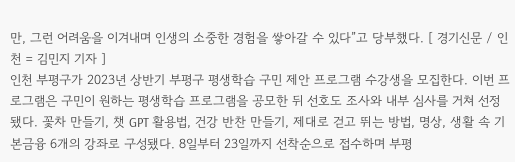만, 그런 어려움을 이겨내며 인생의 소중한 경험을 쌓아갈 수 있다”고 당부했다. [ 경기신문 / 인천 = 김민지 기자 ]
인천 부평구가 2023년 상반기 부평구 평생학습 구민 제안 프로그램 수강생을 모집한다. 이번 프로그램은 구민이 원하는 평생학습 프로그램을 공모한 뒤 선호도 조사와 내부 심사를 거쳐 선정됐다. 꽃차 만들기, 챗 GPT 활용법, 건강 반찬 만들기, 제대로 걷고 뛰는 방법, 명상, 생활 속 기본금융 6개의 강좌로 구성됐다. 8일부터 23일까지 선착순으로 접수하며 부평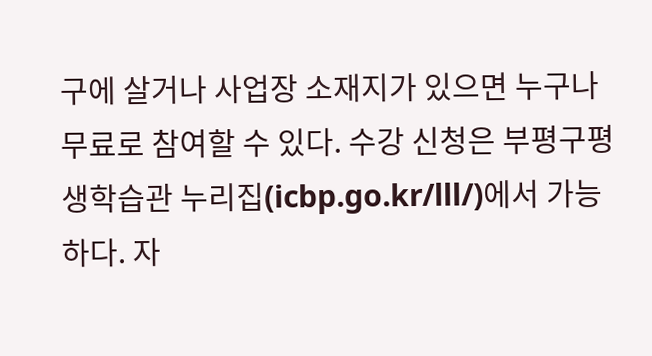구에 살거나 사업장 소재지가 있으면 누구나 무료로 참여할 수 있다. 수강 신청은 부평구평생학습관 누리집(icbp.go.kr/lll/)에서 가능하다. 자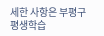세한 사항은 부평구평생학습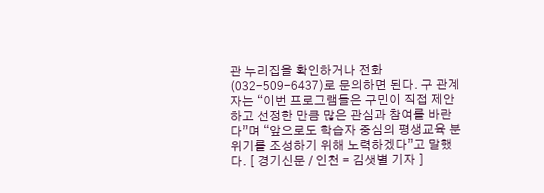관 누리집을 확인하거나 전화(032-509-6437)로 문의하면 된다. 구 관계자는 “이번 프로그램들은 구민이 직접 제안하고 선정한 만큼 많은 관심과 참여를 바란다”며 “앞으로도 학습자 중심의 평생교육 분위기를 조성하기 위해 노력하겠다”고 말했다. [ 경기신문 / 인천 = 김샛별 기자 ]